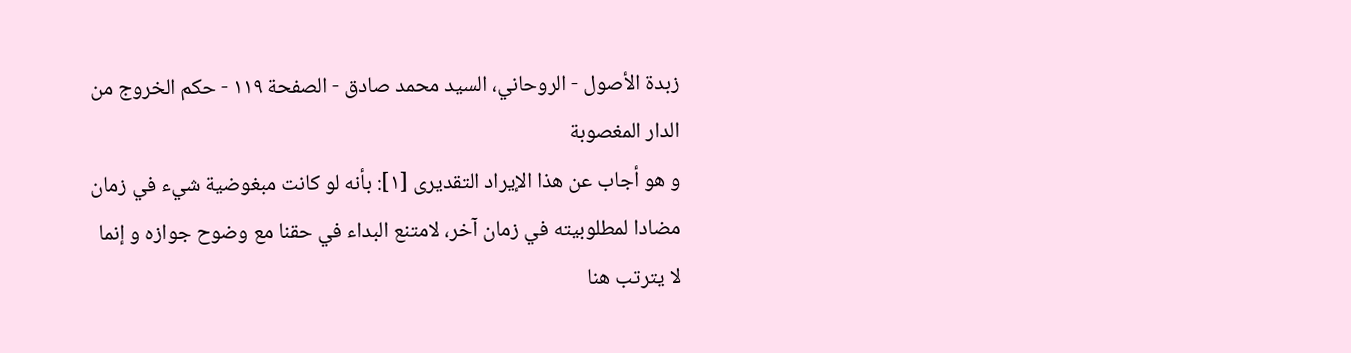زبدة الأصول - الروحاني، السيد محمد صادق - الصفحة ١١٩ - حكم الخروج من الدار المغصوبة
و هو أجاب عن هذا الإيراد التقديرى [١]: بأنه لو كانت مبغوضية شيء في زمان مضادا لمطلوبيته في زمان آخر، لامتنع البداء في حقنا مع وضوح جوازه و إنما لا يترتب هنا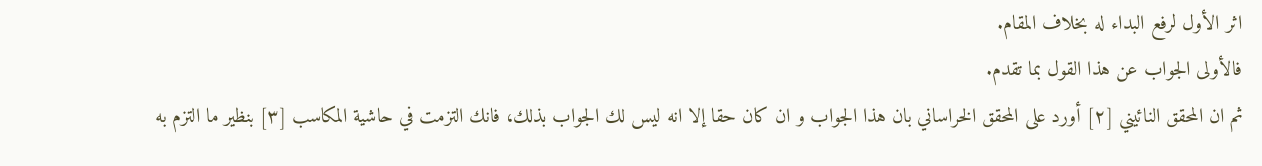اثر الأول لرفع البداء له بخلاف المقام.
فالأولى الجواب عن هذا القول بما تقدم.
ثم ان المحقق النائيني [٢] أورد على المحقق الخراساني بان هذا الجواب و ان كان حقا إلا انه ليس لك الجواب بذلك، فانك التزمت في حاشية المكاسب [٣] بنظير ما التزم به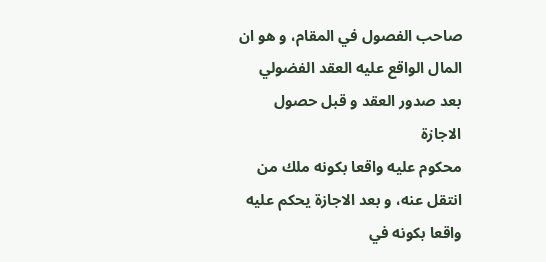صاحب الفصول في المقام، و هو ان المال الواقع عليه العقد الفضولي بعد صدور العقد و قبل حصول الاجازة
محكوم عليه واقعا بكونه ملك من انتقل عنه، و بعد الاجازة يحكم عليه واقعا بكونه في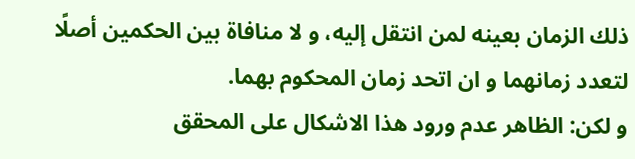ذلك الزمان بعينه لمن انتقل إليه، و لا منافاة بين الحكمين أصلًا لتعدد زمانهما و ان اتحد زمان المحكوم بهما.
و لكن: الظاهر عدم ورود هذا الاشكال على المحقق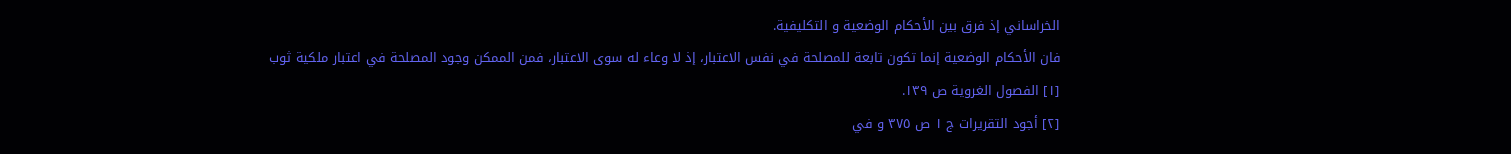الخراساني إذ فرق بين الأحكام الوضعية و التكليفية.
فان الأحكام الوضعية إنما تكون تابعة للمصلحة في نفس الاعتبار، إذ لا وعاء له سوى الاعتبار، فمن الممكن وجود المصلحة في اعتبار ملكية ثوب
[١] الفصول الغروية ص ١٣٩.
[٢] أجود التقريرات ج ١ ص ٣٧٥ و في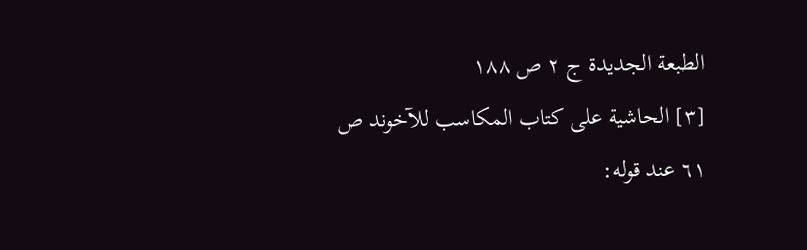الطبعة الجديدة ج ٢ ص ١٨٨
[٣] الحاشية على كتاب المكاسب للآخوند ص ٦١ عند قوله: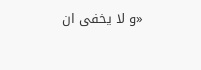«و لا يخفى ان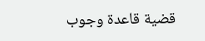قضية قاعدة وجوب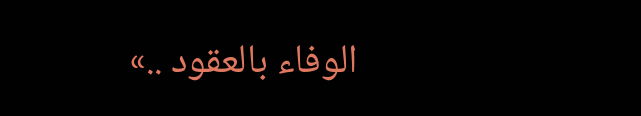الوفاء بالعقود ..»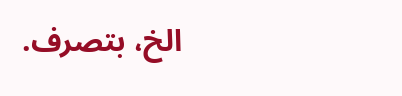الخ، بتصرف.